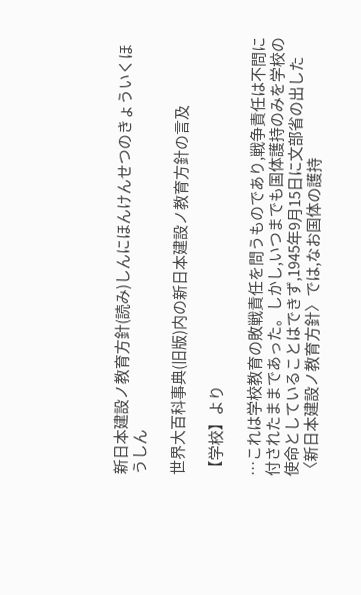新日本建設ノ教育方針(読み)しんにほんけんせつのきょういくほうしん

世界大百科事典(旧版)内の新日本建設ノ教育方針の言及

【学校】より

…これは学校教育の敗戦責任を問うものであり,戦争責任は不問に付されたままであった。しかし,いつまでも国体護持のみを学校の使命としていることはできず,1945年9月15日に文部省の出した〈新日本建設ノ教育方針〉では,なお国体の護持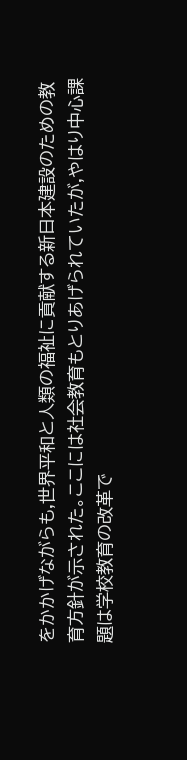をかかげながらも,世界平和と人類の福祉に貢献する新日本建設のための教育方針が示された。ここには社会教育もとりあげられていたが,やはり中心課題は学校教育の改革で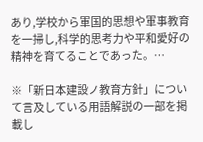あり,学校から軍国的思想や軍事教育を一掃し,科学的思考力や平和愛好の精神を育てることであった。…

※「新日本建設ノ教育方針」について言及している用語解説の一部を掲載し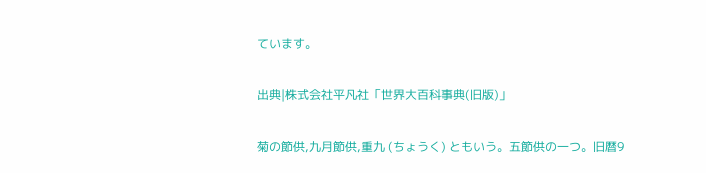ています。

出典|株式会社平凡社「世界大百科事典(旧版)」

菊の節供,九月節供,重九 (ちょうく) ともいう。五節供の一つ。旧暦9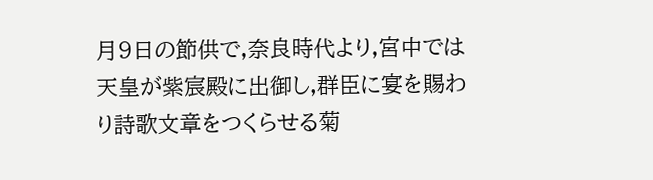月9日の節供で,奈良時代より,宮中では天皇が紫宸殿に出御し,群臣に宴を賜わり詩歌文章をつくらせる菊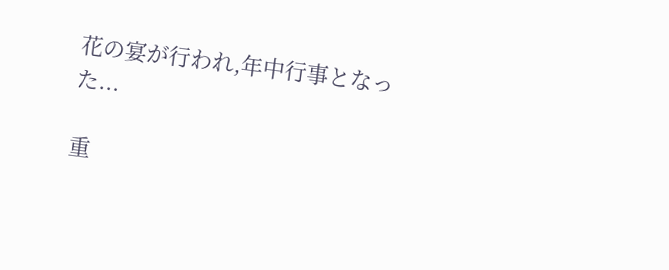花の宴が行われ,年中行事となった...

重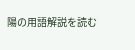陽の用語解説を読む